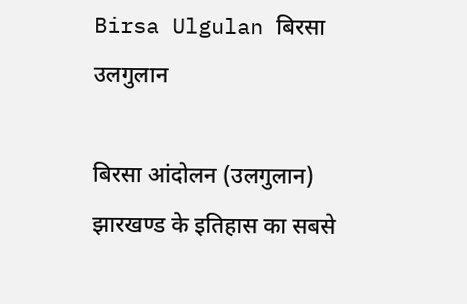Birsa Ulgulan बिरसा उलगुलान

बिरसा आंदोलन (उलगुलान) झारखण्ड के इतिहास का सबसे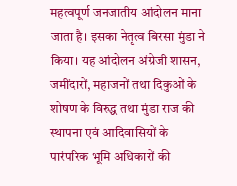महत्वपूर्ण जनजातीय आंदोलन माना जाता है। इसका नेतृत्व बिरसा मुंडा ने किया। यह आंदोलन अंग्रेजी शासन, जमींदारों, महाजनों तथा दिकुओं के शोषण के विरुद्ध तथा मुंडा राज की स्थापना एवं आदिवासियों के पारंपरिक भूमि अधिकारों की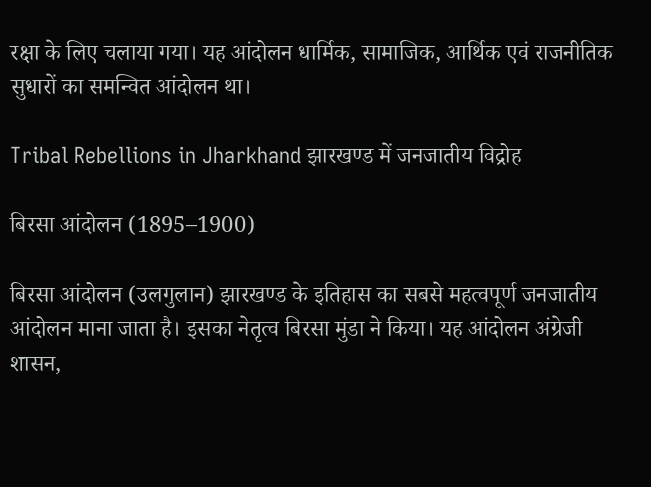रक्षा के लिए चलाया गया। यह आंदोलन धार्मिक, सामाजिक, आर्थिक एवं राजनीतिक सुधारों का समन्वित आंदोलन था।

Tribal Rebellions in Jharkhand झारखण्ड में जनजातीय विद्रोह

बिरसा आंदोलन (1895–1900)

बिरसा आंदोलन (उलगुलान) झारखण्ड के इतिहास का सबसे महत्वपूर्ण जनजातीय आंदोलन माना जाता है। इसका नेतृत्व बिरसा मुंडा ने किया। यह आंदोलन अंग्रेजी शासन,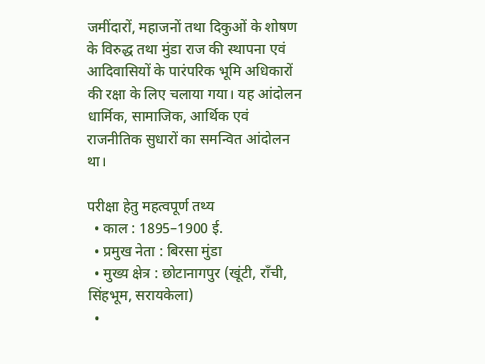जमींदारों, महाजनों तथा दिकुओं के शोषण के विरुद्ध तथा मुंडा राज की स्थापना एवं आदिवासियों के पारंपरिक भूमि अधिकारों की रक्षा के लिए चलाया गया। यह आंदोलन धार्मिक, सामाजिक, आर्थिक एवं राजनीतिक सुधारों का समन्वित आंदोलन था।

परीक्षा हेतु महत्वपूर्ण तथ्य
  • काल : 1895–1900 ई.
  • प्रमुख नेता : बिरसा मुंडा
  • मुख्य क्षेत्र : छोटानागपुर (खूंटी, राँची, सिंहभूम, सरायकेला)
  •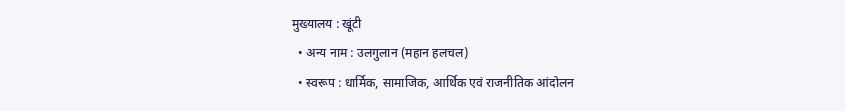मुख्यालय : खूंटी
  • अन्य नाम : उलगुलान (महान हलचल)
  • स्वरूप : धार्मिक, सामाजिक, आर्थिक एवं राजनीतिक आंदोलन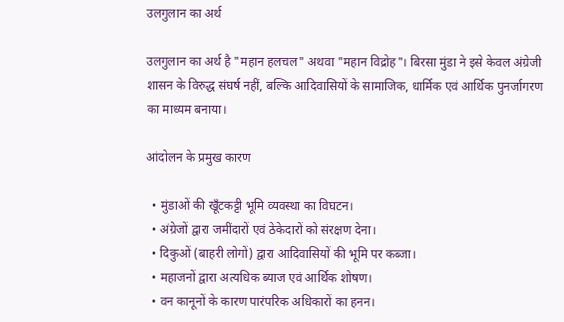उलगुलान का अर्थ

उलगुलान का अर्थ है "महान हलचल" अथवा "महान विद्रोह"। बिरसा मुंडा ने इसे केवल अंग्रेजी शासन के विरुद्ध संघर्ष नहीं, बल्कि आदिवासियों के सामाजिक, धार्मिक एवं आर्थिक पुनर्जागरण का माध्यम बनाया।

आंदोलन के प्रमुख कारण

  • मुंडाओं की खूँटकट्टी भूमि व्यवस्था का विघटन।
  • अंग्रेजों द्वारा जमींदारों एवं ठेकेदारों को संरक्षण देना।
  • दिकुओं (बाहरी लोगों) द्वारा आदिवासियों की भूमि पर कब्जा।
  • महाजनों द्वारा अत्यधिक ब्याज एवं आर्थिक शोषण।
  • वन कानूनों के कारण पारंपरिक अधिकारों का हनन।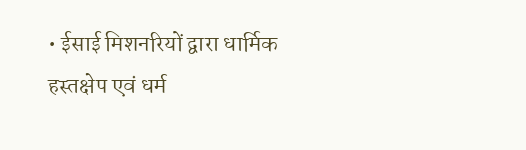• ईसाई मिशनरियों द्वारा धार्मिक हस्तक्षेप एवं धर्म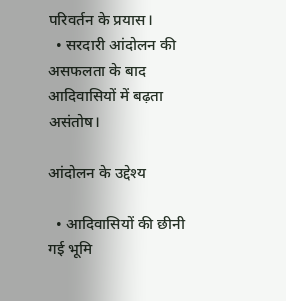परिवर्तन के प्रयास।
  • सरदारी आंदोलन की असफलता के बाद आदिवासियों में बढ़ता असंतोष।

आंदोलन के उद्देश्य

  • आदिवासियों की छीनी गई भूमि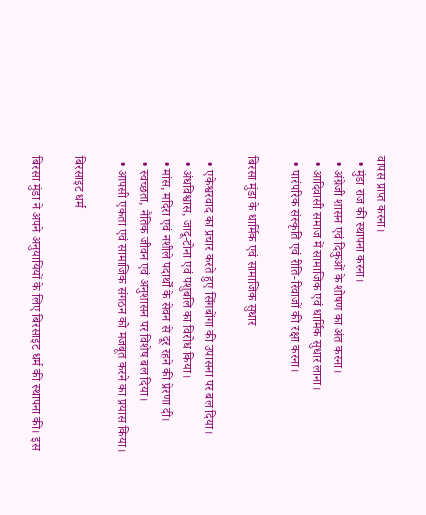वापस प्राप्त करना।
  • मुंडा राज की स्थापना करना।
  • अंग्रेजी शासन एवं दिकुओं के शोषण का अंत करना।
  • आदिवासी समाज में सामाजिक एवं धार्मिक सुधार लाना।
  • पारंपरिक संस्कृति एवं रीति-रिवाजों की रक्षा करना।

बिरसा मुंडा के धार्मिक एवं सामाजिक सुधार

  • एकेश्वरवाद का प्रचार करते हुए सिंगबोंगा की उपासना पर बल दिया।
  • अंधविश्वास, जादू-टोना एवं पशुबलि का विरोध किया।
  • मांस, मदिरा एवं नशीले पदार्थों के सेवन से दूर रहने की प्रेरणा दी।
  • स्वच्छता, नैतिक जीवन एवं अनुशासन पर विशेष बल दिया।
  • आपसी एकता एवं सामाजिक संगठन को मजबूत करने का प्रयास किया।

बिरसाइट धर्म

बिरसा मुंडा ने अपने अनुयायियों के लिए बिरसाइट धर्म की स्थापना की। इस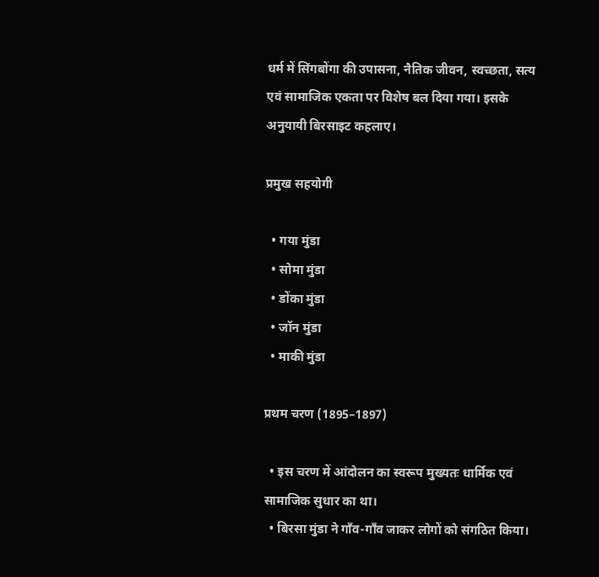धर्म में सिंगबोंगा की उपासना, नैतिक जीवन, स्वच्छता, सत्य एवं सामाजिक एकता पर विशेष बल दिया गया। इसके अनुयायी बिरसाइट कहलाए।

प्रमुख सहयोगी

  • गया मुंडा
  • सोमा मुंडा
  • डोंका मुंडा
  • जॉन मुंडा
  • माकी मुंडा

प्रथम चरण (1895–1897)

  • इस चरण में आंदोलन का स्वरूप मुख्यतः धार्मिक एवं सामाजिक सुधार का था।
  • बिरसा मुंडा ने गाँव-गाँव जाकर लोगों को संगठित किया।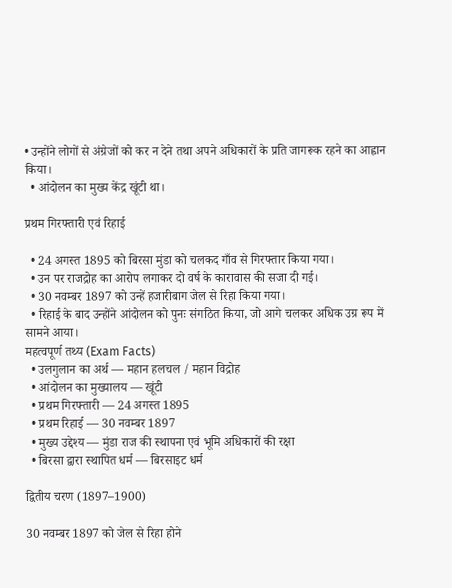• उन्होंने लोगों से अंग्रेजों को कर न देने तथा अपने अधिकारों के प्रति जागरूक रहने का आह्वान किया।
  • आंदोलन का मुख्य केंद्र खूंटी था।

प्रथम गिरफ्तारी एवं रिहाई

  • 24 अगस्त 1895 को बिरसा मुंडा को चलकद गाँव से गिरफ्तार किया गया।
  • उन पर राजद्रोह का आरोप लगाकर दो वर्ष के कारावास की सजा दी गई।
  • 30 नवम्बर 1897 को उन्हें हजारीबाग जेल से रिहा किया गया।
  • रिहाई के बाद उन्होंने आंदोलन को पुनः संगठित किया, जो आगे चलकर अधिक उग्र रूप में सामने आया।
महत्वपूर्ण तथ्य (Exam Facts)
  • उलगुलान का अर्थ — महान हलचल / महान विद्रोह
  • आंदोलन का मुख्यालय — खूंटी
  • प्रथम गिरफ्तारी — 24 अगस्त 1895
  • प्रथम रिहाई — 30 नवम्बर 1897
  • मुख्य उद्देश्य — मुंडा राज की स्थापना एवं भूमि अधिकारों की रक्षा
  • बिरसा द्वारा स्थापित धर्म — बिरसाइट धर्म

द्वितीय चरण (1897–1900)

30 नवम्बर 1897 को जेल से रिहा होने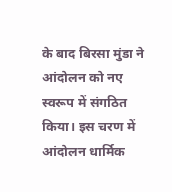के बाद बिरसा मुंडा ने आंदोलन को नए स्वरूप में संगठित किया। इस चरण में आंदोलन धार्मिक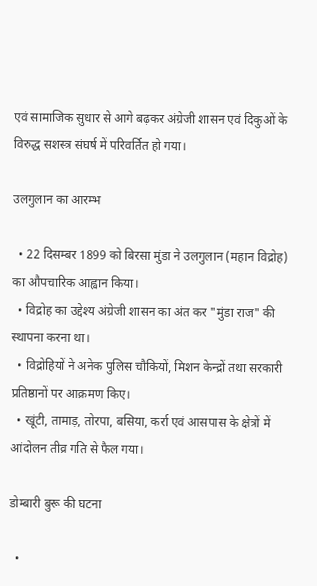एवं सामाजिक सुधार से आगे बढ़कर अंग्रेजी शासन एवं दिकुओं के विरुद्ध सशस्त्र संघर्ष में परिवर्तित हो गया।

उलगुलान का आरम्भ

  • 22 दिसम्बर 1899 को बिरसा मुंडा ने उलगुलान (महान विद्रोह) का औपचारिक आह्वान किया।
  • विद्रोह का उद्देश्य अंग्रेजी शासन का अंत कर "मुंडा राज" की स्थापना करना था।
  • विद्रोहियों ने अनेक पुलिस चौकियों, मिशन केन्द्रों तथा सरकारी प्रतिष्ठानों पर आक्रमण किए।
  • खूंटी, तामाड़, तोरपा, बसिया, कर्रा एवं आसपास के क्षेत्रों में आंदोलन तीव्र गति से फैल गया।

डोम्बारी बुरू की घटना

  •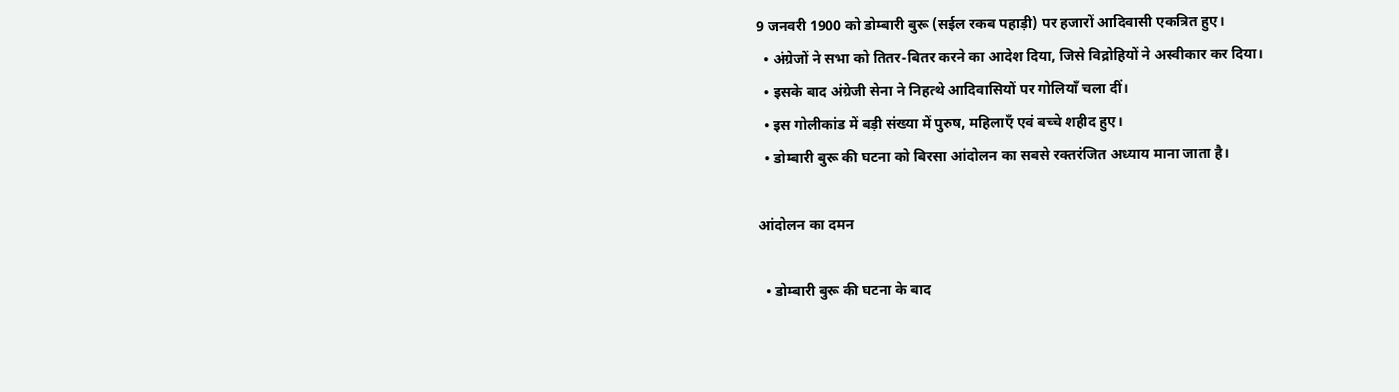9 जनवरी 1900 को डोम्बारी बुरू (सईल रकब पहाड़ी) पर हजारों आदिवासी एकत्रित हुए।
  • अंग्रेजों ने सभा को तितर-बितर करने का आदेश दिया, जिसे विद्रोहियों ने अस्वीकार कर दिया।
  • इसके बाद अंग्रेजी सेना ने निहत्थे आदिवासियों पर गोलियाँ चला दीं।
  • इस गोलीकांड में बड़ी संख्या में पुरुष, महिलाएँ एवं बच्चे शहीद हुए।
  • डोम्बारी बुरू की घटना को बिरसा आंदोलन का सबसे रक्तरंजित अध्याय माना जाता है।

आंदोलन का दमन

  • डोम्बारी बुरू की घटना के बाद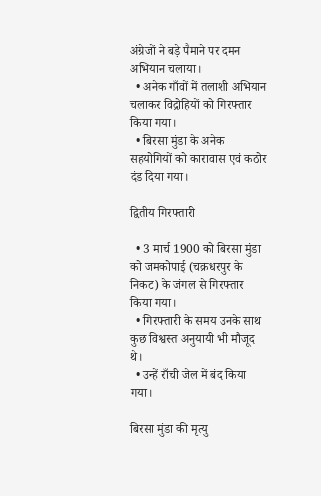अंग्रेजों ने बड़े पैमाने पर दमन अभियान चलाया।
  • अनेक गाँवों में तलाशी अभियान चलाकर विद्रोहियों को गिरफ्तार किया गया।
  • बिरसा मुंडा के अनेक सहयोगियों को कारावास एवं कठोर दंड दिया गया।

द्वितीय गिरफ्तारी

  • 3 मार्च 1900 को बिरसा मुंडा को जमकोपाई (चक्रधरपुर के निकट) के जंगल से गिरफ्तार किया गया।
  • गिरफ्तारी के समय उनके साथ कुछ विश्वस्त अनुयायी भी मौजूद थे।
  • उन्हें राँची जेल में बंद किया गया।

बिरसा मुंडा की मृत्यु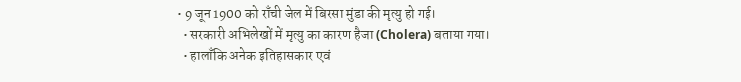• 9 जून 1900 को राँची जेल में बिरसा मुंडा की मृत्यु हो गई।
  • सरकारी अभिलेखों में मृत्यु का कारण हैजा (Cholera) बताया गया।
  • हालाँकि अनेक इतिहासकार एवं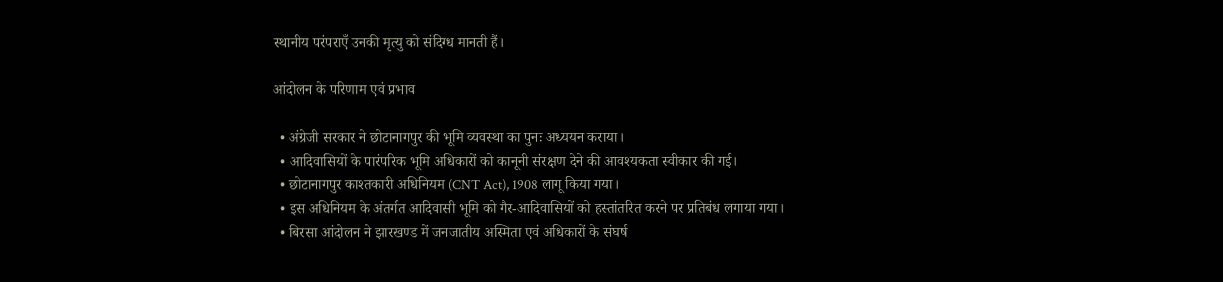स्थानीय परंपराएँ उनकी मृत्यु को संदिग्ध मानती हैं।

आंदोलन के परिणाम एवं प्रभाव

  • अंग्रेजी सरकार ने छोटानागपुर की भूमि व्यवस्था का पुनः अध्ययन कराया।
  • आदिवासियों के पारंपरिक भूमि अधिकारों को कानूनी संरक्षण देने की आवश्यकता स्वीकार की गई।
  • छोटानागपुर काश्तकारी अधिनियम (CNT Act), 1908 लागू किया गया।
  • इस अधिनियम के अंतर्गत आदिवासी भूमि को गैर-आदिवासियों को हस्तांतरित करने पर प्रतिबंध लगाया गया।
  • बिरसा आंदोलन ने झारखण्ड में जनजातीय अस्मिता एवं अधिकारों के संघर्ष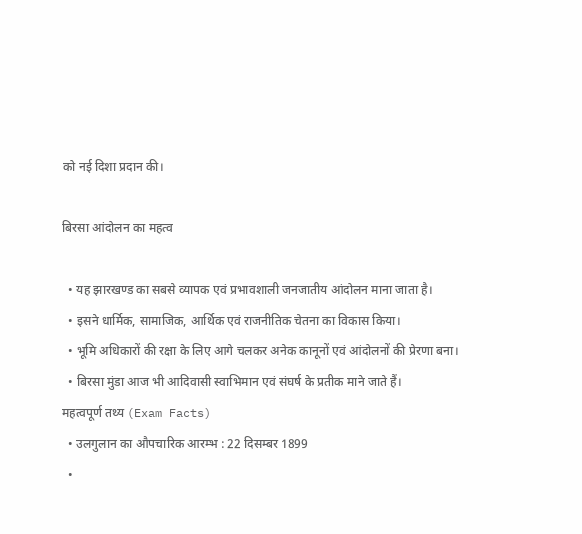को नई दिशा प्रदान की।

बिरसा आंदोलन का महत्व

  • यह झारखण्ड का सबसे व्यापक एवं प्रभावशाली जनजातीय आंदोलन माना जाता है।
  • इसने धार्मिक, सामाजिक, आर्थिक एवं राजनीतिक चेतना का विकास किया।
  • भूमि अधिकारों की रक्षा के लिए आगे चलकर अनेक कानूनों एवं आंदोलनों की प्रेरणा बना।
  • बिरसा मुंडा आज भी आदिवासी स्वाभिमान एवं संघर्ष के प्रतीक माने जाते हैं।
महत्वपूर्ण तथ्य (Exam Facts)
  • उलगुलान का औपचारिक आरम्भ : 22 दिसम्बर 1899
  •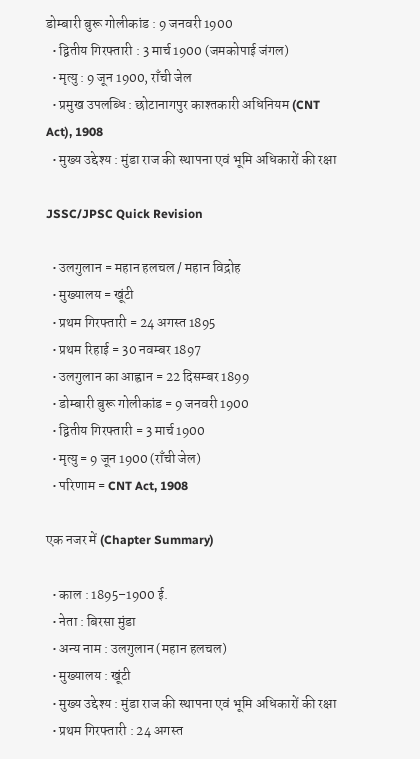डोम्बारी बुरू गोलीकांड : 9 जनवरी 1900
  • द्वितीय गिरफ्तारी : 3 मार्च 1900 (जमकोपाई जंगल)
  • मृत्यु : 9 जून 1900, राँची जेल
  • प्रमुख उपलब्धि : छोटानागपुर काश्तकारी अधिनियम (CNT Act), 1908
  • मुख्य उद्देश्य : मुंडा राज की स्थापना एवं भूमि अधिकारों की रक्षा

JSSC/JPSC Quick Revision

  • उलगुलान = महान हलचल / महान विद्रोह
  • मुख्यालय = खूंटी
  • प्रथम गिरफ्तारी = 24 अगस्त 1895
  • प्रथम रिहाई = 30 नवम्बर 1897
  • उलगुलान का आह्वान = 22 दिसम्बर 1899
  • डोम्बारी बुरू गोलीकांड = 9 जनवरी 1900
  • द्वितीय गिरफ्तारी = 3 मार्च 1900
  • मृत्यु = 9 जून 1900 (राँची जेल)
  • परिणाम = CNT Act, 1908

एक नजर में (Chapter Summary)

  • काल : 1895–1900 ई.
  • नेता : बिरसा मुंडा
  • अन्य नाम : उलगुलान (महान हलचल)
  • मुख्यालय : खूंटी
  • मुख्य उद्देश्य : मुंडा राज की स्थापना एवं भूमि अधिकारों की रक्षा
  • प्रथम गिरफ्तारी : 24 अगस्त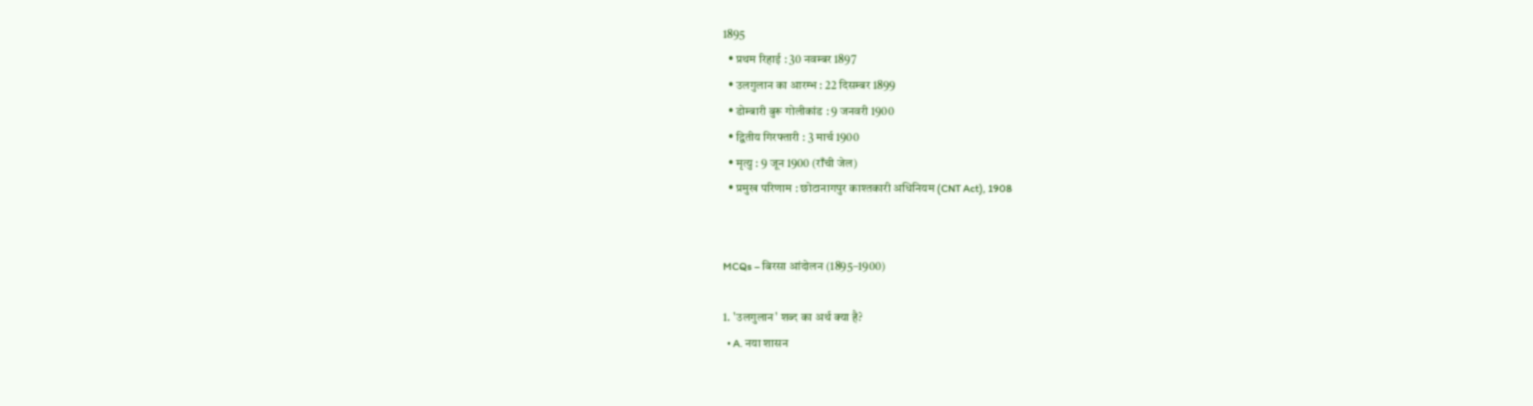1895
  • प्रथम रिहाई : 30 नवम्बर 1897
  • उलगुलान का आरम्भ : 22 दिसम्बर 1899
  • डोम्बारी बुरू गोलीकांड : 9 जनवरी 1900
  • द्वितीय गिरफ्तारी : 3 मार्च 1900
  • मृत्यु : 9 जून 1900 (राँची जेल)
  • प्रमुख परिणाम : छोटानागपुर काश्तकारी अधिनियम (CNT Act), 1908


MCQs – बिरसा आंदोलन (1895–1900)

1. 'उलगुलान' शब्द का अर्थ क्या है?
  • A. नया शासन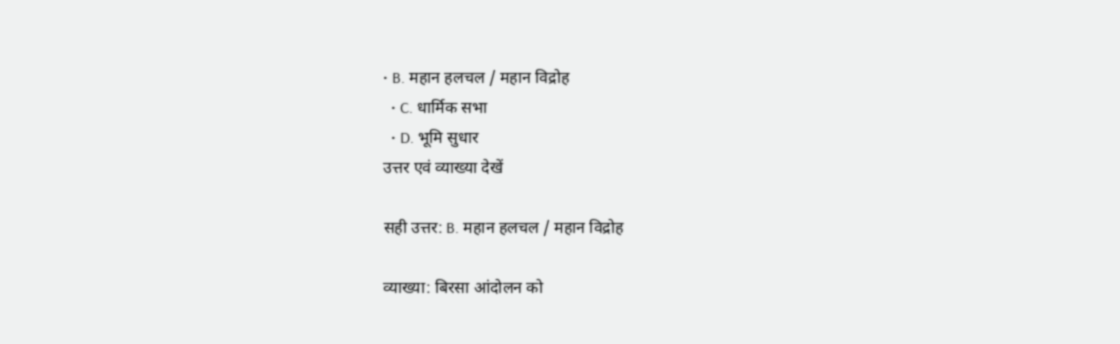• B. महान हलचल / महान विद्रोह
  • C. धार्मिक सभा
  • D. भूमि सुधार
उत्तर एवं व्याख्या देखें

सही उत्तर: B. महान हलचल / महान विद्रोह

व्याख्या: बिरसा आंदोलन को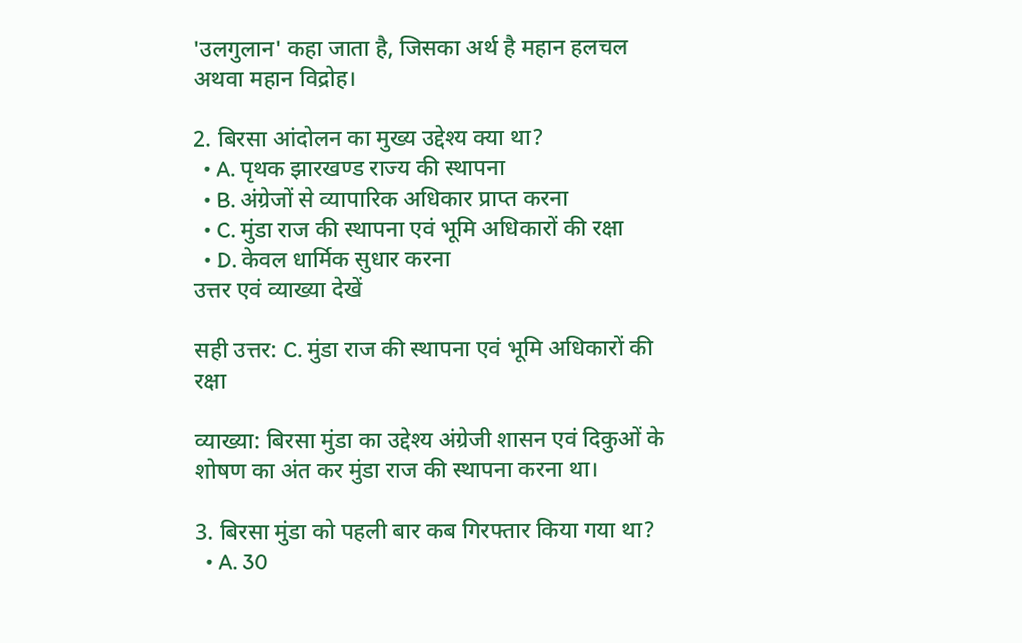'उलगुलान' कहा जाता है, जिसका अर्थ है महान हलचल अथवा महान विद्रोह।

2. बिरसा आंदोलन का मुख्य उद्देश्य क्या था?
  • A. पृथक झारखण्ड राज्य की स्थापना
  • B. अंग्रेजों से व्यापारिक अधिकार प्राप्त करना
  • C. मुंडा राज की स्थापना एवं भूमि अधिकारों की रक्षा
  • D. केवल धार्मिक सुधार करना
उत्तर एवं व्याख्या देखें

सही उत्तर: C. मुंडा राज की स्थापना एवं भूमि अधिकारों की रक्षा

व्याख्या: बिरसा मुंडा का उद्देश्य अंग्रेजी शासन एवं दिकुओं के शोषण का अंत कर मुंडा राज की स्थापना करना था।

3. बिरसा मुंडा को पहली बार कब गिरफ्तार किया गया था?
  • A. 30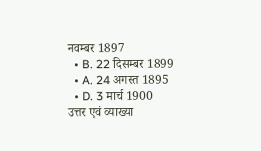नवम्बर 1897
  • B. 22 दिसम्बर 1899
  • A. 24 अगस्त 1895
  • D. 3 मार्च 1900
उत्तर एवं व्याख्या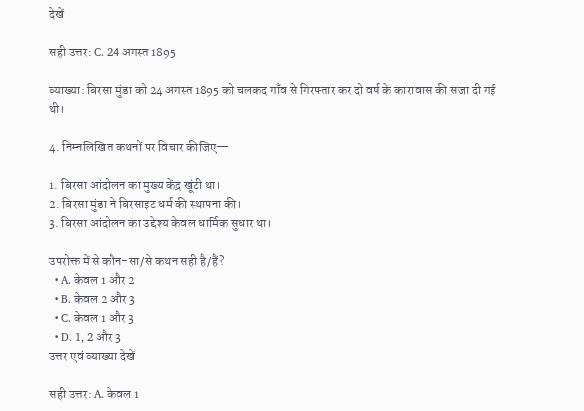देखें

सही उत्तर: C. 24 अगस्त 1895

व्याख्या: बिरसा मुंडा को 24 अगस्त 1895 को चलकद गाँव से गिरफ्तार कर दो वर्ष के कारावास की सजा दी गई थी।

4. निम्नलिखित कथनों पर विचार कीजिए—

1. बिरसा आंदोलन का मुख्य केंद्र खूंटी था।
2. बिरसा मुंडा ने बिरसाइट धर्म की स्थापना की।
3. बिरसा आंदोलन का उद्देश्य केवल धार्मिक सुधार था।

उपरोक्त में से कौन-सा/से कथन सही है/हैं?
  • A. केवल 1 और 2
  • B. केवल 2 और 3
  • C. केवल 1 और 3
  • D. 1, 2 और 3
उत्तर एवं व्याख्या देखें

सही उत्तर: A. केवल 1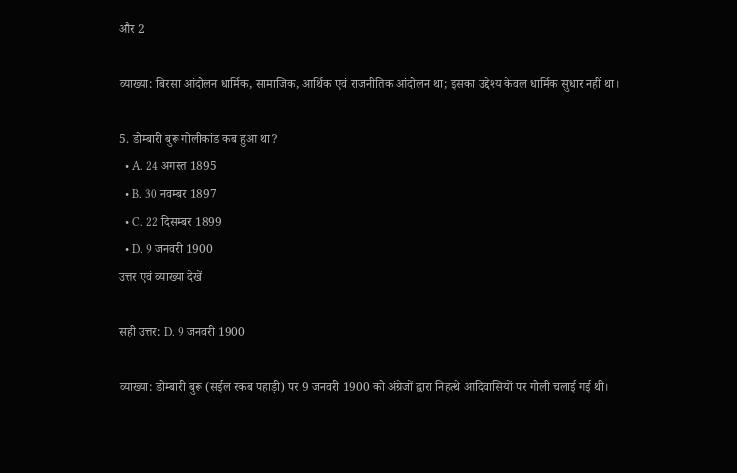और 2

व्याख्या: बिरसा आंदोलन धार्मिक, सामाजिक, आर्थिक एवं राजनीतिक आंदोलन था; इसका उद्देश्य केवल धार्मिक सुधार नहीं था।

5. डोम्बारी बुरू गोलीकांड कब हुआ था?
  • A. 24 अगस्त 1895
  • B. 30 नवम्बर 1897
  • C. 22 दिसम्बर 1899
  • D. 9 जनवरी 1900
उत्तर एवं व्याख्या देखें

सही उत्तर: D. 9 जनवरी 1900

व्याख्या: डोम्बारी बुरू (सईल रकब पहाड़ी) पर 9 जनवरी 1900 को अंग्रेजों द्वारा निहत्थे आदिवासियों पर गोली चलाई गई थी।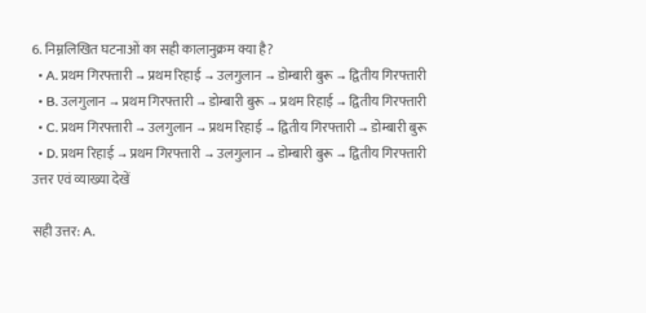6. निम्नलिखित घटनाओं का सही कालानुक्रम क्या है?
  • A. प्रथम गिरफ्तारी → प्रथम रिहाई → उलगुलान → डोम्बारी बुरू → द्वितीय गिरफ्तारी
  • B. उलगुलान → प्रथम गिरफ्तारी → डोम्बारी बुरू → प्रथम रिहाई → द्वितीय गिरफ्तारी
  • C. प्रथम गिरफ्तारी → उलगुलान → प्रथम रिहाई → द्वितीय गिरफ्तारी → डोम्बारी बुरू
  • D. प्रथम रिहाई → प्रथम गिरफ्तारी → उलगुलान → डोम्बारी बुरू → द्वितीय गिरफ्तारी
उत्तर एवं व्याख्या देखें

सही उत्तर: A.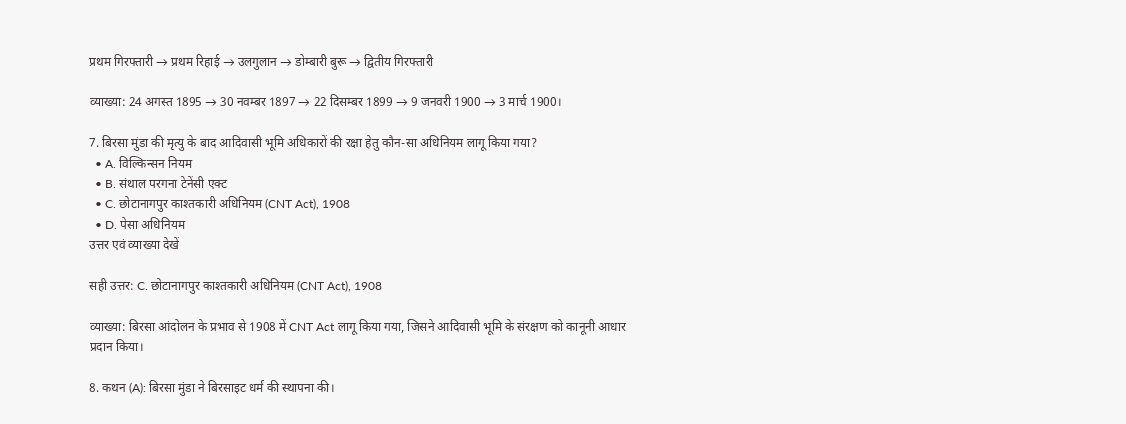प्रथम गिरफ्तारी → प्रथम रिहाई → उलगुलान → डोम्बारी बुरू → द्वितीय गिरफ्तारी

व्याख्या: 24 अगस्त 1895 → 30 नवम्बर 1897 → 22 दिसम्बर 1899 → 9 जनवरी 1900 → 3 मार्च 1900।

7. बिरसा मुंडा की मृत्यु के बाद आदिवासी भूमि अधिकारों की रक्षा हेतु कौन-सा अधिनियम लागू किया गया?
  • A. विल्किन्सन नियम
  • B. संथाल परगना टेनेंसी एक्ट
  • C. छोटानागपुर काश्तकारी अधिनियम (CNT Act), 1908
  • D. पेसा अधिनियम
उत्तर एवं व्याख्या देखें

सही उत्तर: C. छोटानागपुर काश्तकारी अधिनियम (CNT Act), 1908

व्याख्या: बिरसा आंदोलन के प्रभाव से 1908 में CNT Act लागू किया गया, जिसने आदिवासी भूमि के संरक्षण को कानूनी आधार प्रदान किया।

8. कथन (A): बिरसा मुंडा ने बिरसाइट धर्म की स्थापना की।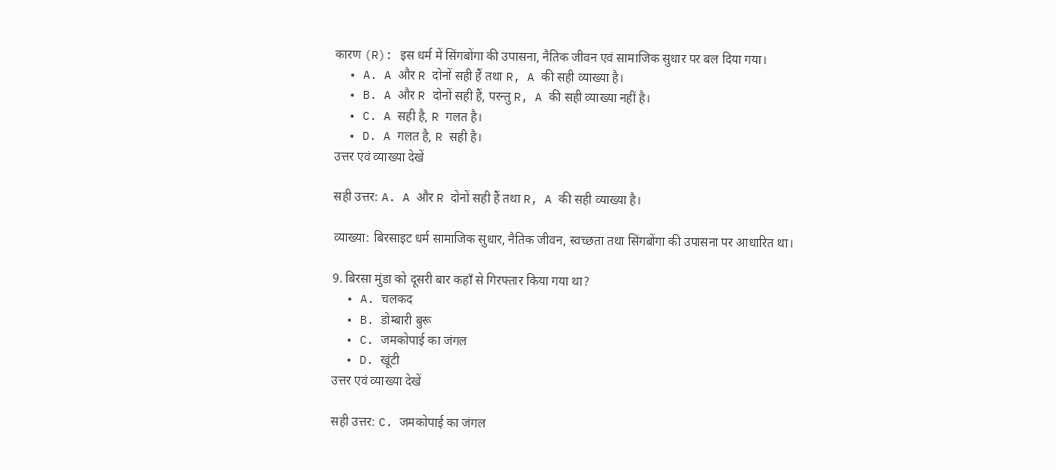कारण (R): इस धर्म में सिंगबोंगा की उपासना, नैतिक जीवन एवं सामाजिक सुधार पर बल दिया गया।
  • A. A और R दोनों सही हैं तथा R, A की सही व्याख्या है।
  • B. A और R दोनों सही हैं, परन्तु R, A की सही व्याख्या नहीं है।
  • C. A सही है, R गलत है।
  • D. A गलत है, R सही है।
उत्तर एवं व्याख्या देखें

सही उत्तर: A. A और R दोनों सही हैं तथा R, A की सही व्याख्या है।

व्याख्या: बिरसाइट धर्म सामाजिक सुधार, नैतिक जीवन, स्वच्छता तथा सिंगबोंगा की उपासना पर आधारित था।

9. बिरसा मुंडा को दूसरी बार कहाँ से गिरफ्तार किया गया था?
  • A. चलकद
  • B. डोम्बारी बुरू
  • C. जमकोपाई का जंगल
  • D. खूंटी
उत्तर एवं व्याख्या देखें

सही उत्तर: C. जमकोपाई का जंगल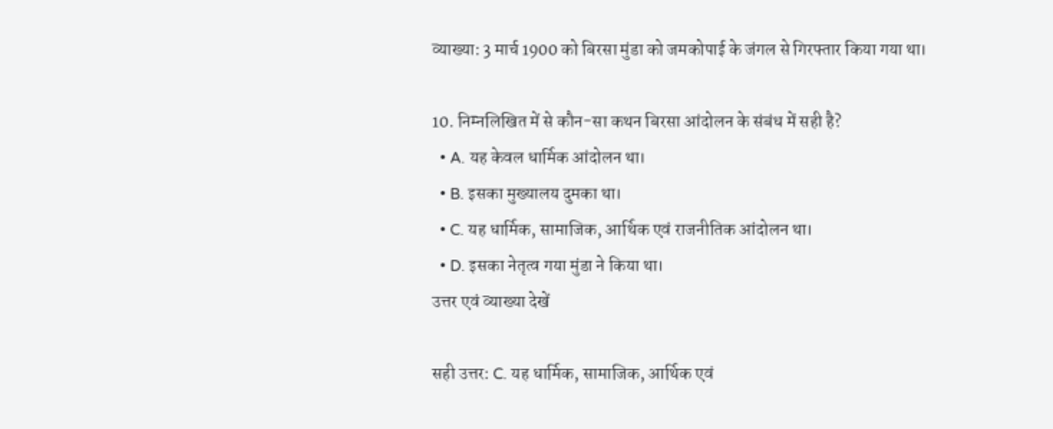व्याख्या: 3 मार्च 1900 को बिरसा मुंडा को जमकोपाई के जंगल से गिरफ्तार किया गया था।

10. निम्नलिखित में से कौन-सा कथन बिरसा आंदोलन के संबंध में सही है?
  • A. यह केवल धार्मिक आंदोलन था।
  • B. इसका मुख्यालय दुमका था।
  • C. यह धार्मिक, सामाजिक, आर्थिक एवं राजनीतिक आंदोलन था।
  • D. इसका नेतृत्व गया मुंडा ने किया था।
उत्तर एवं व्याख्या देखें

सही उत्तर: C. यह धार्मिक, सामाजिक, आर्थिक एवं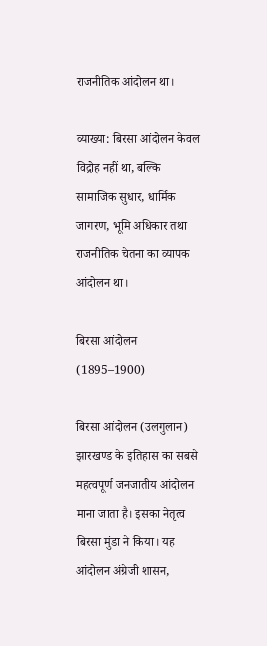राजनीतिक आंदोलन था।

व्याख्या: बिरसा आंदोलन केवल विद्रोह नहीं था, बल्कि सामाजिक सुधार, धार्मिक जागरण, भूमि अधिकार तथा राजनीतिक चेतना का व्यापक आंदोलन था।

बिरसा आंदोलन (1895–1900)

बिरसा आंदोलन (उलगुलान) झारखण्ड के इतिहास का सबसे महत्वपूर्ण जनजातीय आंदोलन माना जाता है। इसका नेतृत्व बिरसा मुंडा ने किया। यह आंदोलन अंग्रेजी शासन,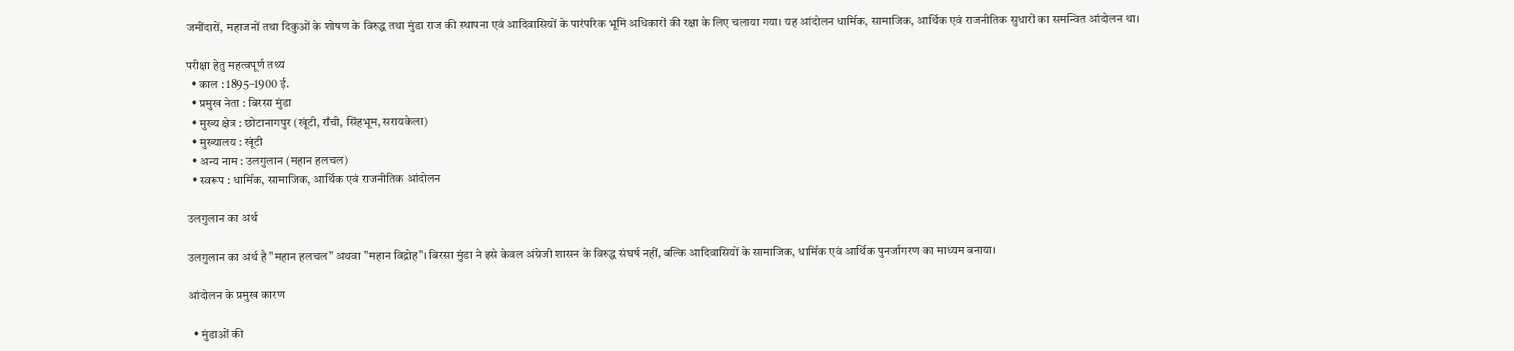जमींदारों, महाजनों तथा दिकुओं के शोषण के विरुद्ध तथा मुंडा राज की स्थापना एवं आदिवासियों के पारंपरिक भूमि अधिकारों की रक्षा के लिए चलाया गया। यह आंदोलन धार्मिक, सामाजिक, आर्थिक एवं राजनीतिक सुधारों का समन्वित आंदोलन था।

परीक्षा हेतु महत्वपूर्ण तथ्य
  • काल : 1895–1900 ई.
  • प्रमुख नेता : बिरसा मुंडा
  • मुख्य क्षेत्र : छोटानागपुर (खूंटी, राँची, सिंहभूम, सरायकेला)
  • मुख्यालय : खूंटी
  • अन्य नाम : उलगुलान (महान हलचल)
  • स्वरूप : धार्मिक, सामाजिक, आर्थिक एवं राजनीतिक आंदोलन

उलगुलान का अर्थ

उलगुलान का अर्थ है "महान हलचल" अथवा "महान विद्रोह"। बिरसा मुंडा ने इसे केवल अंग्रेजी शासन के विरुद्ध संघर्ष नहीं, बल्कि आदिवासियों के सामाजिक, धार्मिक एवं आर्थिक पुनर्जागरण का माध्यम बनाया।

आंदोलन के प्रमुख कारण

  • मुंडाओं की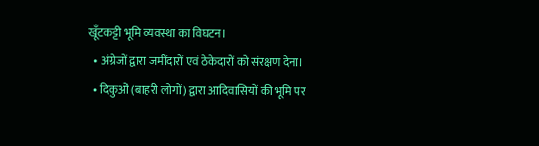खूँटकट्टी भूमि व्यवस्था का विघटन।
  • अंग्रेजों द्वारा जमींदारों एवं ठेकेदारों को संरक्षण देना।
  • दिकुओं (बाहरी लोगों) द्वारा आदिवासियों की भूमि पर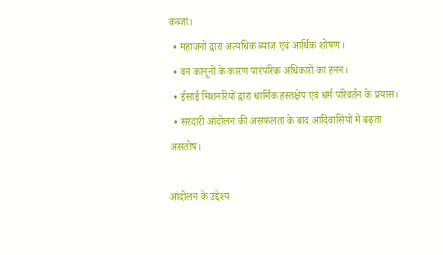कब्जा।
  • महाजनों द्वारा अत्यधिक ब्याज एवं आर्थिक शोषण।
  • वन कानूनों के कारण पारंपरिक अधिकारों का हनन।
  • ईसाई मिशनरियों द्वारा धार्मिक हस्तक्षेप एवं धर्म परिवर्तन के प्रयास।
  • सरदारी आंदोलन की असफलता के बाद आदिवासियों में बढ़ता असंतोष।

आंदोलन के उद्देश्य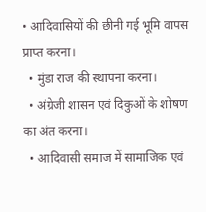• आदिवासियों की छीनी गई भूमि वापस प्राप्त करना।
  • मुंडा राज की स्थापना करना।
  • अंग्रेजी शासन एवं दिकुओं के शोषण का अंत करना।
  • आदिवासी समाज में सामाजिक एवं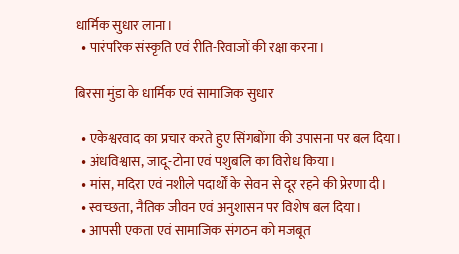धार्मिक सुधार लाना।
  • पारंपरिक संस्कृति एवं रीति-रिवाजों की रक्षा करना।

बिरसा मुंडा के धार्मिक एवं सामाजिक सुधार

  • एकेश्वरवाद का प्रचार करते हुए सिंगबोंगा की उपासना पर बल दिया।
  • अंधविश्वास, जादू-टोना एवं पशुबलि का विरोध किया।
  • मांस, मदिरा एवं नशीले पदार्थों के सेवन से दूर रहने की प्रेरणा दी।
  • स्वच्छता, नैतिक जीवन एवं अनुशासन पर विशेष बल दिया।
  • आपसी एकता एवं सामाजिक संगठन को मजबूत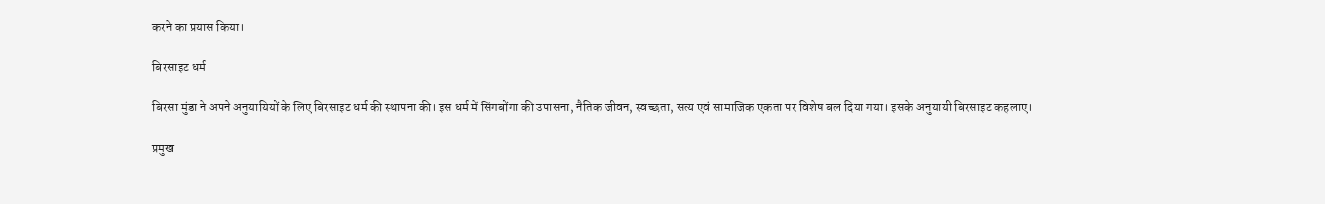करने का प्रयास किया।

बिरसाइट धर्म

बिरसा मुंडा ने अपने अनुयायियों के लिए बिरसाइट धर्म की स्थापना की। इस धर्म में सिंगबोंगा की उपासना, नैतिक जीवन, स्वच्छता, सत्य एवं सामाजिक एकता पर विशेष बल दिया गया। इसके अनुयायी बिरसाइट कहलाए।

प्रमुख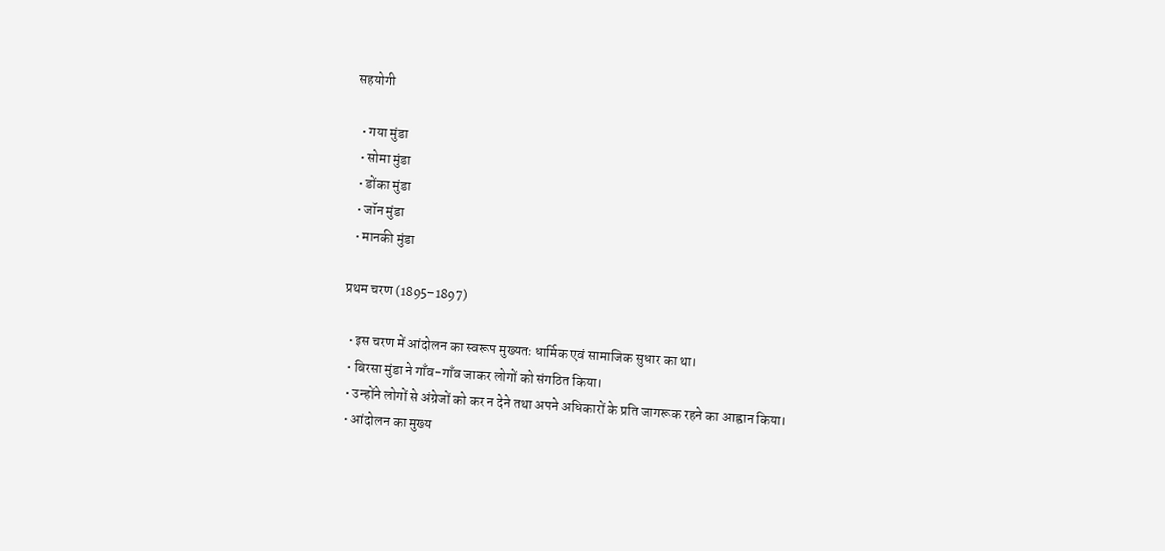सहयोगी

  • गया मुंडा
  • सोमा मुंडा
  • डोंका मुंडा
  • जॉन मुंडा
  • मानकी मुंडा

प्रथम चरण (1895–1897)

  • इस चरण में आंदोलन का स्वरूप मुख्यतः धार्मिक एवं सामाजिक सुधार का था।
  • बिरसा मुंडा ने गाँव-गाँव जाकर लोगों को संगठित किया।
  • उन्होंने लोगों से अंग्रेजों को कर न देने तथा अपने अधिकारों के प्रति जागरूक रहने का आह्वान किया।
  • आंदोलन का मुख्य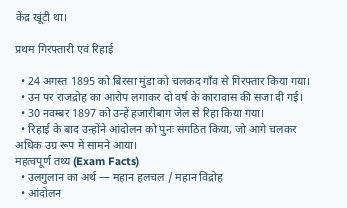केंद्र खूंटी था।

प्रथम गिरफ्तारी एवं रिहाई

  • 24 अगस्त 1895 को बिरसा मुंडा को चलकद गाँव से गिरफ्तार किया गया।
  • उन पर राजद्रोह का आरोप लगाकर दो वर्ष के कारावास की सजा दी गई।
  • 30 नवम्बर 1897 को उन्हें हजारीबाग जेल से रिहा किया गया।
  • रिहाई के बाद उन्होंने आंदोलन को पुनः संगठित किया, जो आगे चलकर अधिक उग्र रूप में सामने आया।
महत्वपूर्ण तथ्य (Exam Facts)
  • उलगुलान का अर्थ — महान हलचल / महान विद्रोह
  • आंदोलन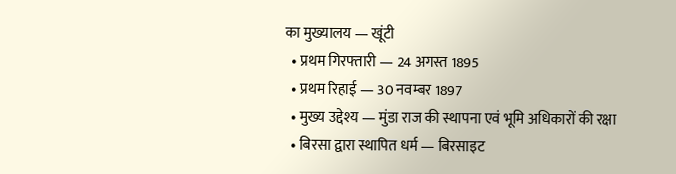का मुख्यालय — खूंटी
  • प्रथम गिरफ्तारी — 24 अगस्त 1895
  • प्रथम रिहाई — 30 नवम्बर 1897
  • मुख्य उद्देश्य — मुंडा राज की स्थापना एवं भूमि अधिकारों की रक्षा
  • बिरसा द्वारा स्थापित धर्म — बिरसाइट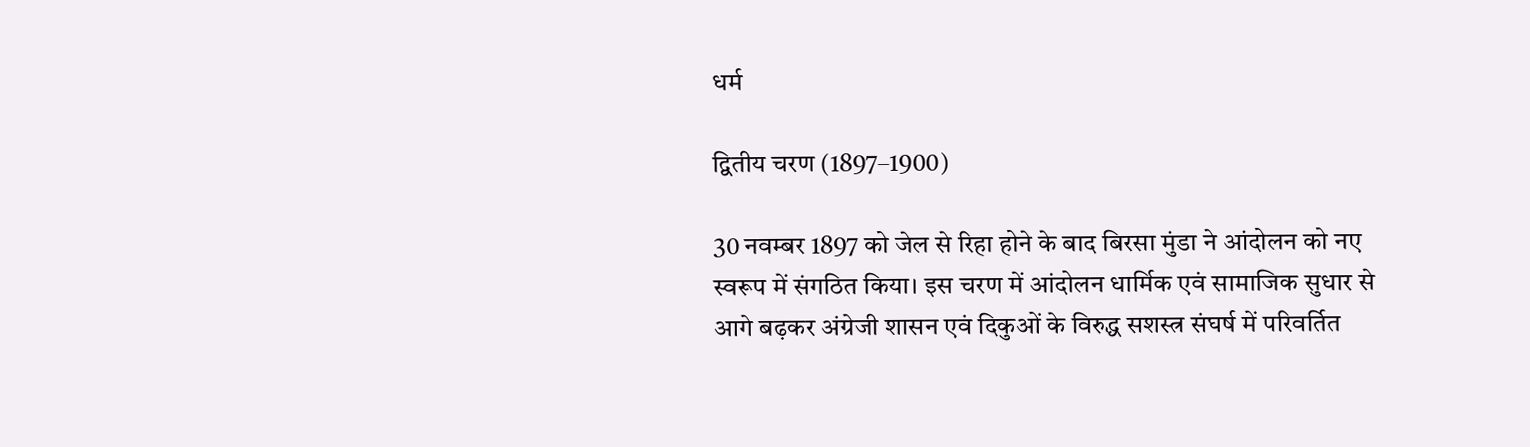धर्म

द्वितीय चरण (1897–1900)

30 नवम्बर 1897 को जेल से रिहा होने के बाद बिरसा मुंडा ने आंदोलन को नए स्वरूप में संगठित किया। इस चरण में आंदोलन धार्मिक एवं सामाजिक सुधार से आगे बढ़कर अंग्रेजी शासन एवं दिकुओं के विरुद्ध सशस्त्र संघर्ष में परिवर्तित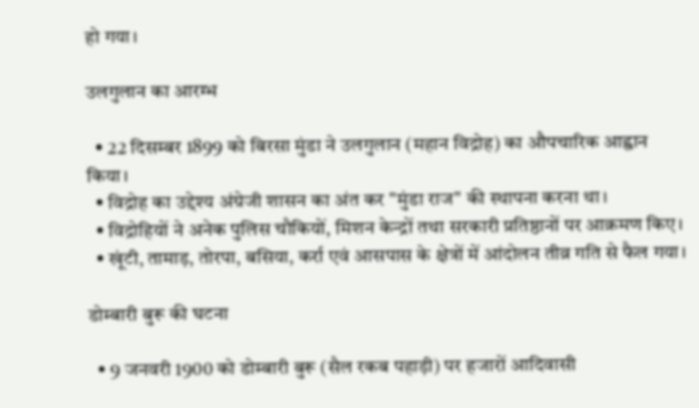हो गया।

उलगुलान का आरम्भ

  • 22 दिसम्बर 1899 को बिरसा मुंडा ने उलगुलान (महान विद्रोह) का औपचारिक आह्वान किया।
  • विद्रोह का उद्देश्य अंग्रेजी शासन का अंत कर "मुंडा राज" की स्थापना करना था।
  • विद्रोहियों ने अनेक पुलिस चौकियों, मिशन केन्द्रों तथा सरकारी प्रतिष्ठानों पर आक्रमण किए।
  • खूंटी, तामाड़, तोरपा, बसिया, कर्रा एवं आसपास के क्षेत्रों में आंदोलन तीव्र गति से फैल गया।

डोम्बारी बुरू की घटना

  • 9 जनवरी 1900 को डोम्बारी बुरू (सैल रकब पहाड़ी) पर हजारों आदिवासी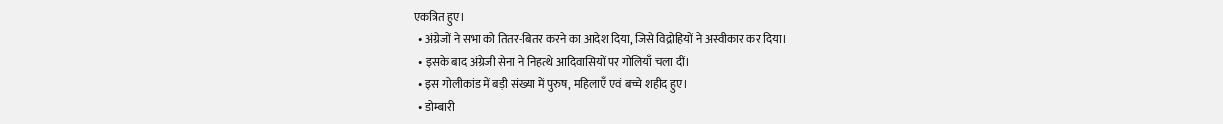एकत्रित हुए।
  • अंग्रेजों ने सभा को तितर-बितर करने का आदेश दिया, जिसे विद्रोहियों ने अस्वीकार कर दिया।
  • इसके बाद अंग्रेजी सेना ने निहत्थे आदिवासियों पर गोलियाँ चला दीं।
  • इस गोलीकांड में बड़ी संख्या में पुरुष, महिलाएँ एवं बच्चे शहीद हुए।
  • डोम्बारी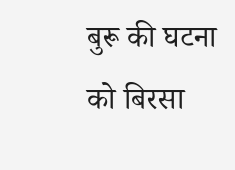बुरू की घटना को बिरसा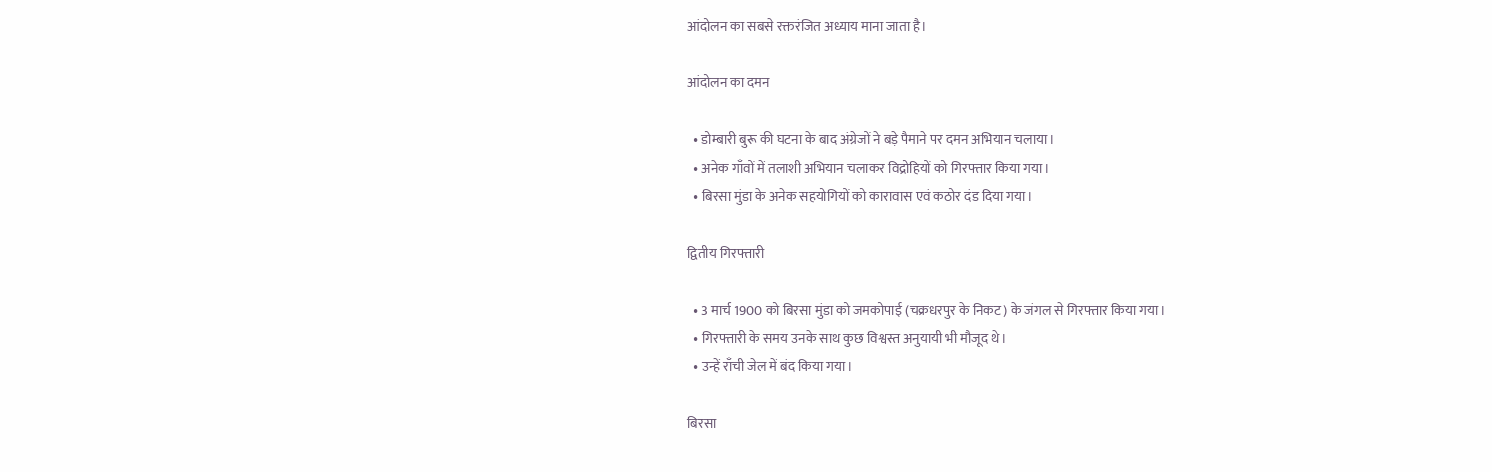आंदोलन का सबसे रक्तरंजित अध्याय माना जाता है।

आंदोलन का दमन

  • डोम्बारी बुरू की घटना के बाद अंग्रेजों ने बड़े पैमाने पर दमन अभियान चलाया।
  • अनेक गाँवों में तलाशी अभियान चलाकर विद्रोहियों को गिरफ्तार किया गया।
  • बिरसा मुंडा के अनेक सहयोगियों को कारावास एवं कठोर दंड दिया गया।

द्वितीय गिरफ्तारी

  • 3 मार्च 1900 को बिरसा मुंडा को जमकोपाई (चक्रधरपुर के निकट) के जंगल से गिरफ्तार किया गया।
  • गिरफ्तारी के समय उनके साथ कुछ विश्वस्त अनुयायी भी मौजूद थे।
  • उन्हें राँची जेल में बंद किया गया।

बिरसा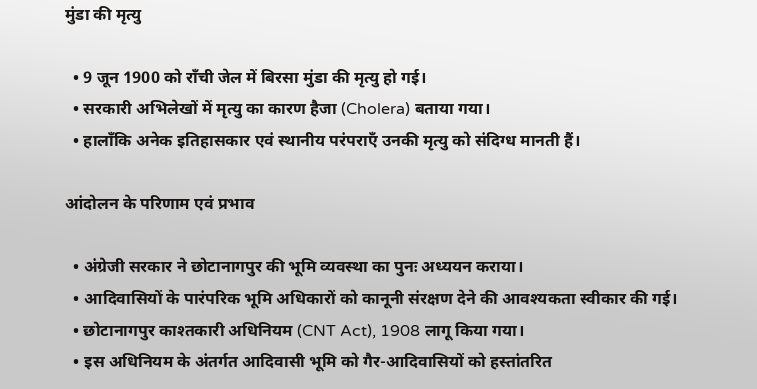मुंडा की मृत्यु

  • 9 जून 1900 को राँची जेल में बिरसा मुंडा की मृत्यु हो गई।
  • सरकारी अभिलेखों में मृत्यु का कारण हैजा (Cholera) बताया गया।
  • हालाँकि अनेक इतिहासकार एवं स्थानीय परंपराएँ उनकी मृत्यु को संदिग्ध मानती हैं।

आंदोलन के परिणाम एवं प्रभाव

  • अंग्रेजी सरकार ने छोटानागपुर की भूमि व्यवस्था का पुनः अध्ययन कराया।
  • आदिवासियों के पारंपरिक भूमि अधिकारों को कानूनी संरक्षण देने की आवश्यकता स्वीकार की गई।
  • छोटानागपुर काश्तकारी अधिनियम (CNT Act), 1908 लागू किया गया।
  • इस अधिनियम के अंतर्गत आदिवासी भूमि को गैर-आदिवासियों को हस्तांतरित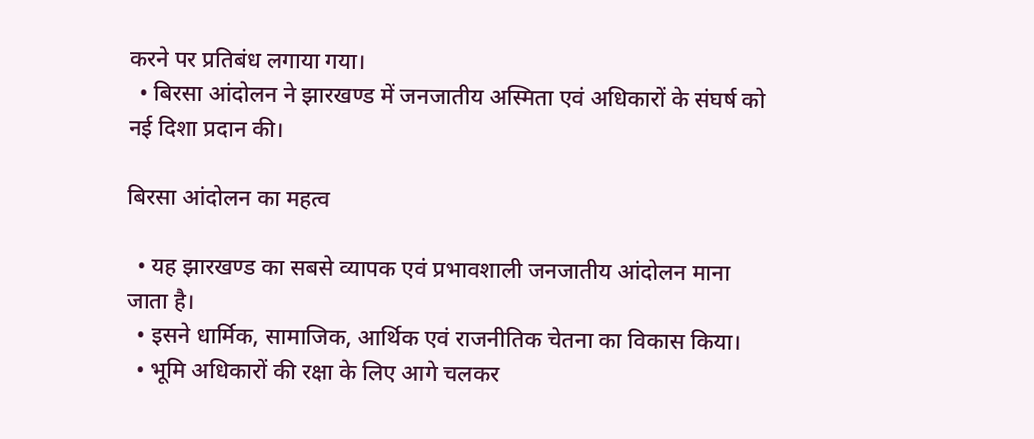करने पर प्रतिबंध लगाया गया।
  • बिरसा आंदोलन ने झारखण्ड में जनजातीय अस्मिता एवं अधिकारों के संघर्ष को नई दिशा प्रदान की।

बिरसा आंदोलन का महत्व

  • यह झारखण्ड का सबसे व्यापक एवं प्रभावशाली जनजातीय आंदोलन माना जाता है।
  • इसने धार्मिक, सामाजिक, आर्थिक एवं राजनीतिक चेतना का विकास किया।
  • भूमि अधिकारों की रक्षा के लिए आगे चलकर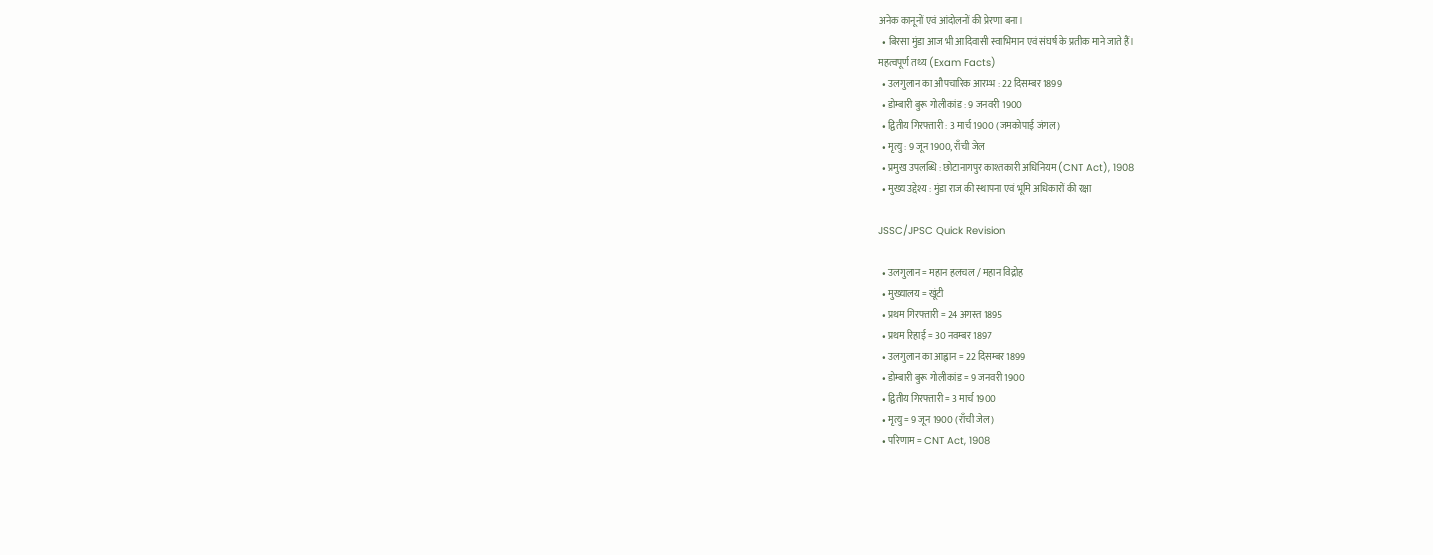अनेक कानूनों एवं आंदोलनों की प्रेरणा बना।
  • बिरसा मुंडा आज भी आदिवासी स्वाभिमान एवं संघर्ष के प्रतीक माने जाते हैं।
महत्वपूर्ण तथ्य (Exam Facts)
  • उलगुलान का औपचारिक आरम्भ : 22 दिसम्बर 1899
  • डोम्बारी बुरू गोलीकांड : 9 जनवरी 1900
  • द्वितीय गिरफ्तारी : 3 मार्च 1900 (जमकोपाई जंगल)
  • मृत्यु : 9 जून 1900, राँची जेल
  • प्रमुख उपलब्धि : छोटानागपुर काश्तकारी अधिनियम (CNT Act), 1908
  • मुख्य उद्देश्य : मुंडा राज की स्थापना एवं भूमि अधिकारों की रक्षा

JSSC/JPSC Quick Revision

  • उलगुलान = महान हलचल / महान विद्रोह
  • मुख्यालय = खूंटी
  • प्रथम गिरफ्तारी = 24 अगस्त 1895
  • प्रथम रिहाई = 30 नवम्बर 1897
  • उलगुलान का आह्वान = 22 दिसम्बर 1899
  • डोम्बारी बुरू गोलीकांड = 9 जनवरी 1900
  • द्वितीय गिरफ्तारी = 3 मार्च 1900
  • मृत्यु = 9 जून 1900 (राँची जेल)
  • परिणाम = CNT Act, 1908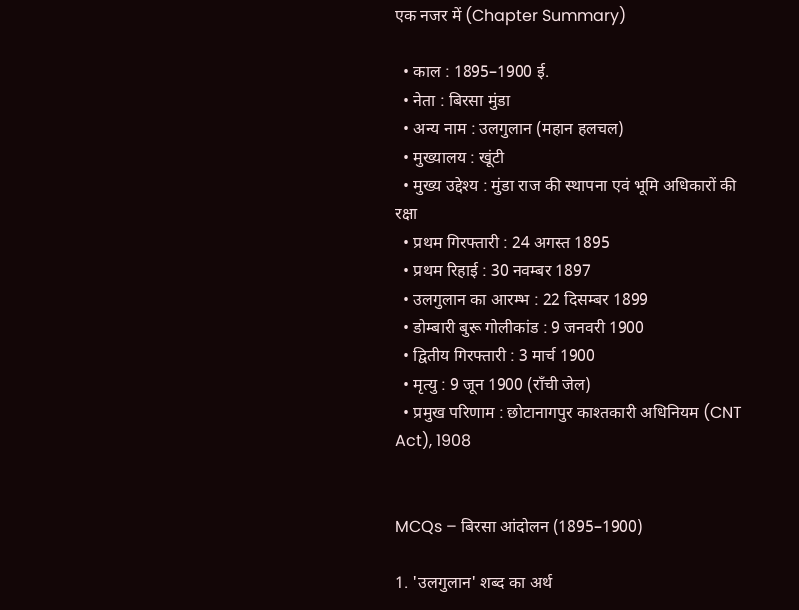एक नजर में (Chapter Summary)

  • काल : 1895–1900 ई.
  • नेता : बिरसा मुंडा
  • अन्य नाम : उलगुलान (महान हलचल)
  • मुख्यालय : खूंटी
  • मुख्य उद्देश्य : मुंडा राज की स्थापना एवं भूमि अधिकारों की रक्षा
  • प्रथम गिरफ्तारी : 24 अगस्त 1895
  • प्रथम रिहाई : 30 नवम्बर 1897
  • उलगुलान का आरम्भ : 22 दिसम्बर 1899
  • डोम्बारी बुरू गोलीकांड : 9 जनवरी 1900
  • द्वितीय गिरफ्तारी : 3 मार्च 1900
  • मृत्यु : 9 जून 1900 (राँची जेल)
  • प्रमुख परिणाम : छोटानागपुर काश्तकारी अधिनियम (CNT Act), 1908


MCQs – बिरसा आंदोलन (1895–1900)

1. 'उलगुलान' शब्द का अर्थ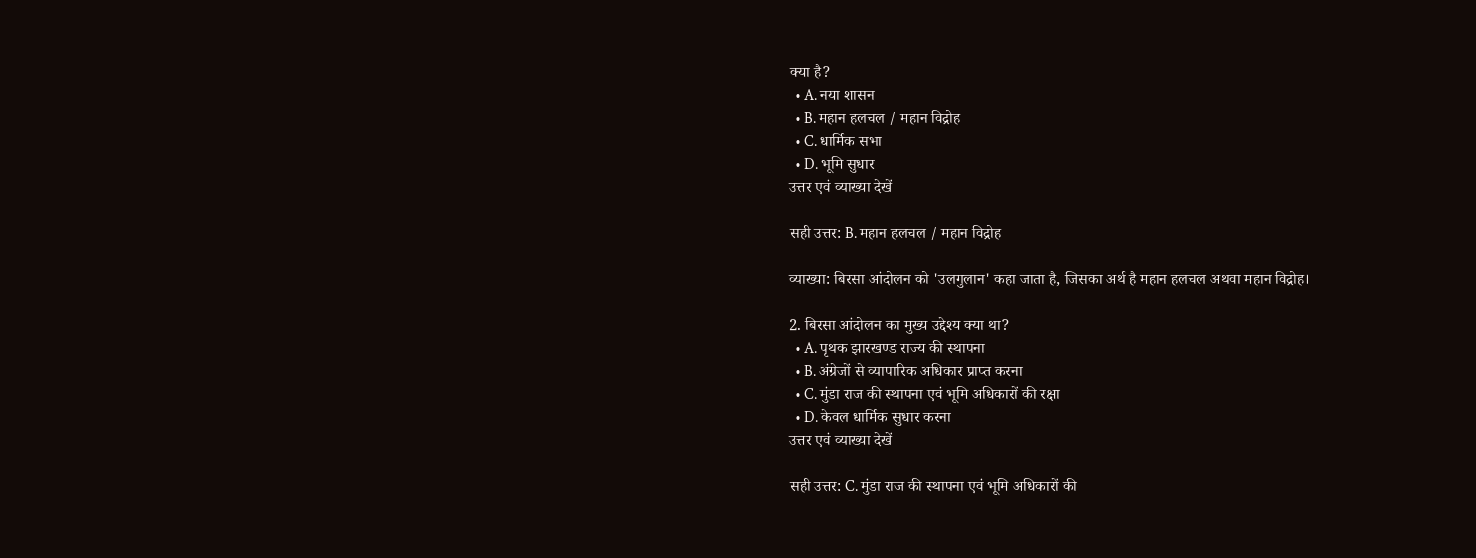क्या है?
  • A. नया शासन
  • B. महान हलचल / महान विद्रोह
  • C. धार्मिक सभा
  • D. भूमि सुधार
उत्तर एवं व्याख्या देखें

सही उत्तर: B. महान हलचल / महान विद्रोह

व्याख्या: बिरसा आंदोलन को 'उलगुलान' कहा जाता है, जिसका अर्थ है महान हलचल अथवा महान विद्रोह।

2. बिरसा आंदोलन का मुख्य उद्देश्य क्या था?
  • A. पृथक झारखण्ड राज्य की स्थापना
  • B. अंग्रेजों से व्यापारिक अधिकार प्राप्त करना
  • C. मुंडा राज की स्थापना एवं भूमि अधिकारों की रक्षा
  • D. केवल धार्मिक सुधार करना
उत्तर एवं व्याख्या देखें

सही उत्तर: C. मुंडा राज की स्थापना एवं भूमि अधिकारों की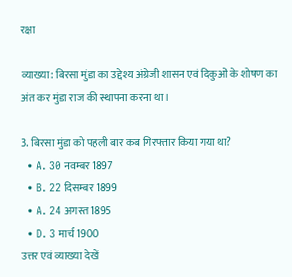रक्षा

व्याख्या: बिरसा मुंडा का उद्देश्य अंग्रेजी शासन एवं दिकुओं के शोषण का अंत कर मुंडा राज की स्थापना करना था।

3. बिरसा मुंडा को पहली बार कब गिरफ्तार किया गया था?
  • A. 30 नवम्बर 1897
  • B. 22 दिसम्बर 1899
  • A. 24 अगस्त 1895
  • D. 3 मार्च 1900
उत्तर एवं व्याख्या देखें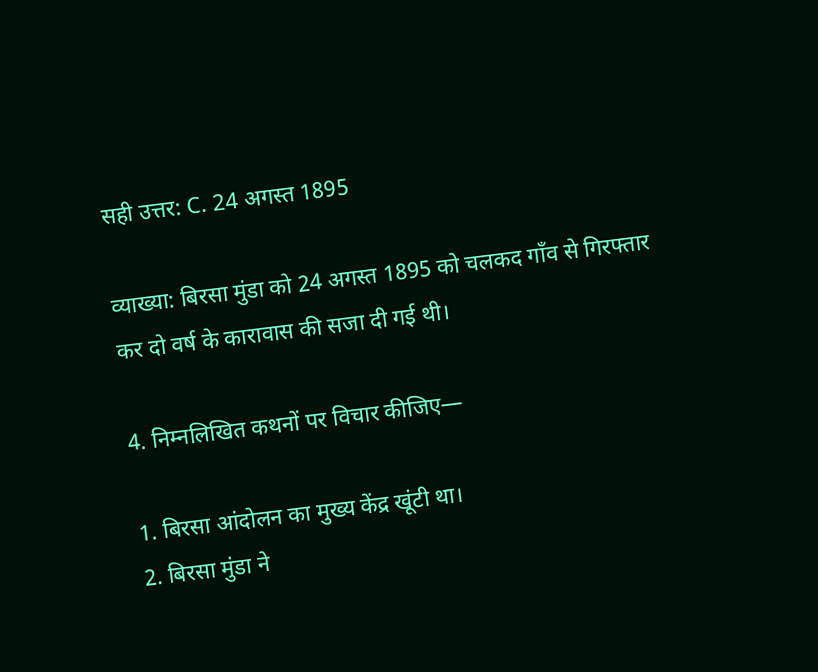सही उत्तर: C. 24 अगस्त 1895

व्याख्या: बिरसा मुंडा को 24 अगस्त 1895 को चलकद गाँव से गिरफ्तार कर दो वर्ष के कारावास की सजा दी गई थी।

4. निम्नलिखित कथनों पर विचार कीजिए—

1. बिरसा आंदोलन का मुख्य केंद्र खूंटी था।
2. बिरसा मुंडा ने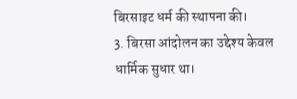बिरसाइट धर्म की स्थापना की।
3. बिरसा आंदोलन का उद्देश्य केवल धार्मिक सुधार था।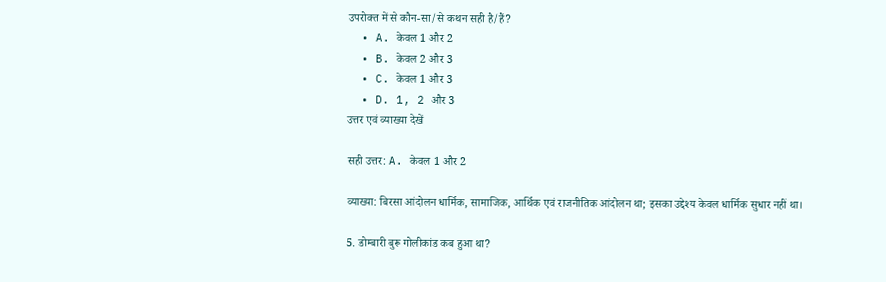उपरोक्त में से कौन-सा/से कथन सही है/हैं?
  • A. केवल 1 और 2
  • B. केवल 2 और 3
  • C. केवल 1 और 3
  • D. 1, 2 और 3
उत्तर एवं व्याख्या देखें

सही उत्तर: A. केवल 1 और 2

व्याख्या: बिरसा आंदोलन धार्मिक, सामाजिक, आर्थिक एवं राजनीतिक आंदोलन था; इसका उद्देश्य केवल धार्मिक सुधार नहीं था।

5. डोम्बारी बुरू गोलीकांड कब हुआ था?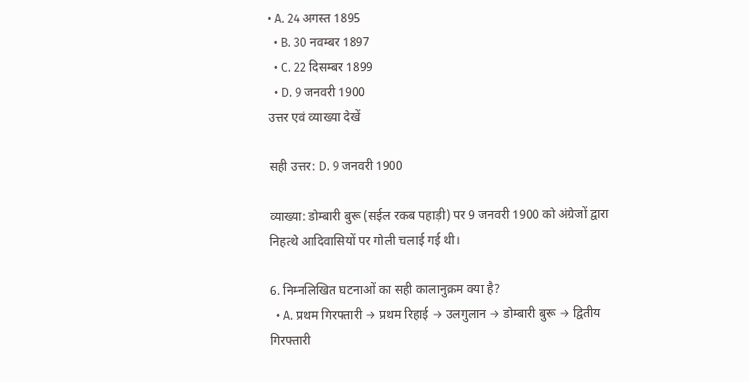• A. 24 अगस्त 1895
  • B. 30 नवम्बर 1897
  • C. 22 दिसम्बर 1899
  • D. 9 जनवरी 1900
उत्तर एवं व्याख्या देखें

सही उत्तर: D. 9 जनवरी 1900

व्याख्या: डोम्बारी बुरू (सईल रकब पहाड़ी) पर 9 जनवरी 1900 को अंग्रेजों द्वारा निहत्थे आदिवासियों पर गोली चलाई गई थी।

6. निम्नलिखित घटनाओं का सही कालानुक्रम क्या है?
  • A. प्रथम गिरफ्तारी → प्रथम रिहाई → उलगुलान → डोम्बारी बुरू → द्वितीय गिरफ्तारी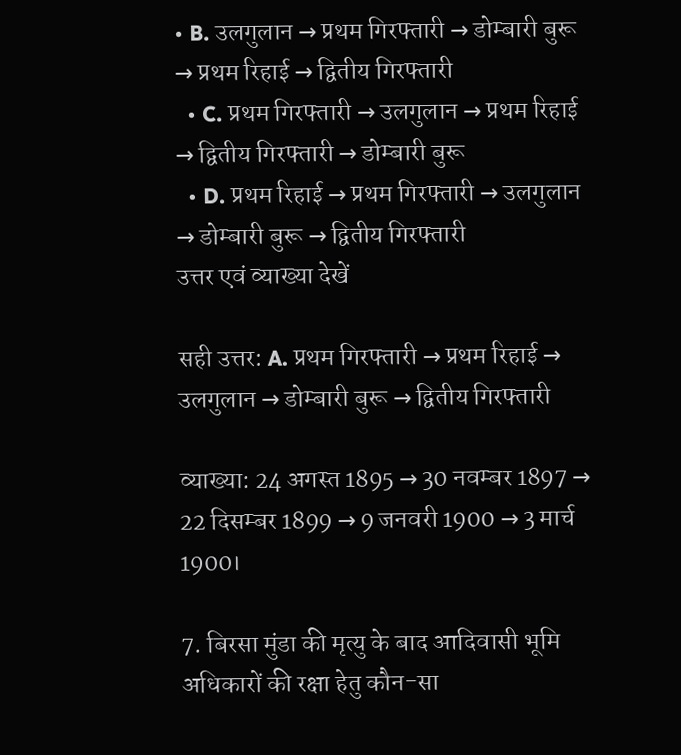• B. उलगुलान → प्रथम गिरफ्तारी → डोम्बारी बुरू → प्रथम रिहाई → द्वितीय गिरफ्तारी
  • C. प्रथम गिरफ्तारी → उलगुलान → प्रथम रिहाई → द्वितीय गिरफ्तारी → डोम्बारी बुरू
  • D. प्रथम रिहाई → प्रथम गिरफ्तारी → उलगुलान → डोम्बारी बुरू → द्वितीय गिरफ्तारी
उत्तर एवं व्याख्या देखें

सही उत्तर: A. प्रथम गिरफ्तारी → प्रथम रिहाई → उलगुलान → डोम्बारी बुरू → द्वितीय गिरफ्तारी

व्याख्या: 24 अगस्त 1895 → 30 नवम्बर 1897 → 22 दिसम्बर 1899 → 9 जनवरी 1900 → 3 मार्च 1900।

7. बिरसा मुंडा की मृत्यु के बाद आदिवासी भूमि अधिकारों की रक्षा हेतु कौन-सा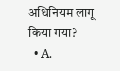अधिनियम लागू किया गया?
  • A.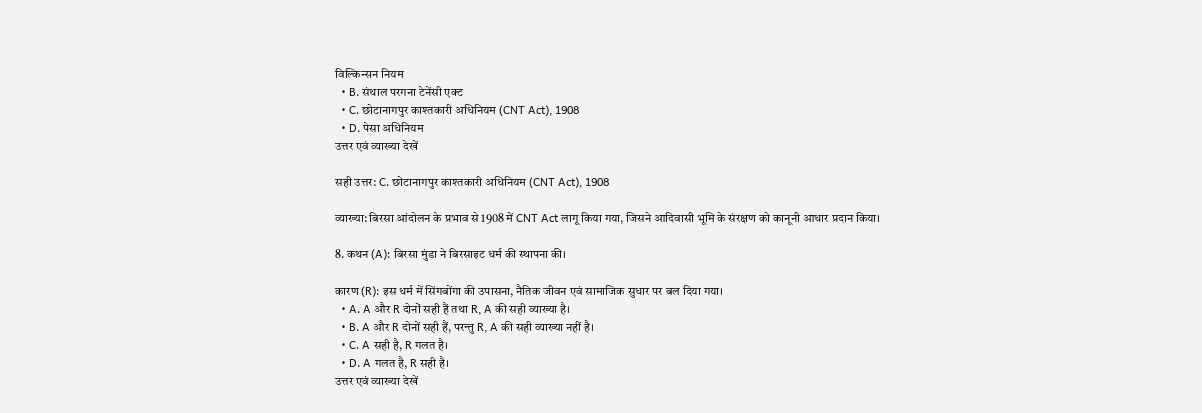विल्किन्सन नियम
  • B. संथाल परगना टेनेंसी एक्ट
  • C. छोटानागपुर काश्तकारी अधिनियम (CNT Act), 1908
  • D. पेसा अधिनियम
उत्तर एवं व्याख्या देखें

सही उत्तर: C. छोटानागपुर काश्तकारी अधिनियम (CNT Act), 1908

व्याख्या: बिरसा आंदोलन के प्रभाव से 1908 में CNT Act लागू किया गया, जिसने आदिवासी भूमि के संरक्षण को कानूनी आधार प्रदान किया।

8. कथन (A): बिरसा मुंडा ने बिरसाइट धर्म की स्थापना की।

कारण (R): इस धर्म में सिंगबोंगा की उपासना, नैतिक जीवन एवं सामाजिक सुधार पर बल दिया गया।
  • A. A और R दोनों सही हैं तथा R, A की सही व्याख्या है।
  • B. A और R दोनों सही हैं, परन्तु R, A की सही व्याख्या नहीं है।
  • C. A सही है, R गलत है।
  • D. A गलत है, R सही है।
उत्तर एवं व्याख्या देखें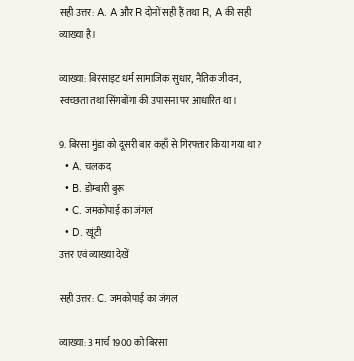सही उत्तर: A. A और R दोनों सही हैं तथा R, A की सही व्याख्या है।

व्याख्या: बिरसाइट धर्म सामाजिक सुधार, नैतिक जीवन, स्वच्छता तथा सिंगबोंगा की उपासना पर आधारित था।

9. बिरसा मुंडा को दूसरी बार कहाँ से गिरफ्तार किया गया था?
  • A. चलकद
  • B. डोम्बारी बुरू
  • C. जमकोपाई का जंगल
  • D. खूंटी
उत्तर एवं व्याख्या देखें

सही उत्तर: C. जमकोपाई का जंगल

व्याख्या: 3 मार्च 1900 को बिरसा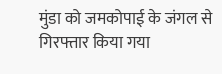मुंडा को जमकोपाई के जंगल से गिरफ्तार किया गया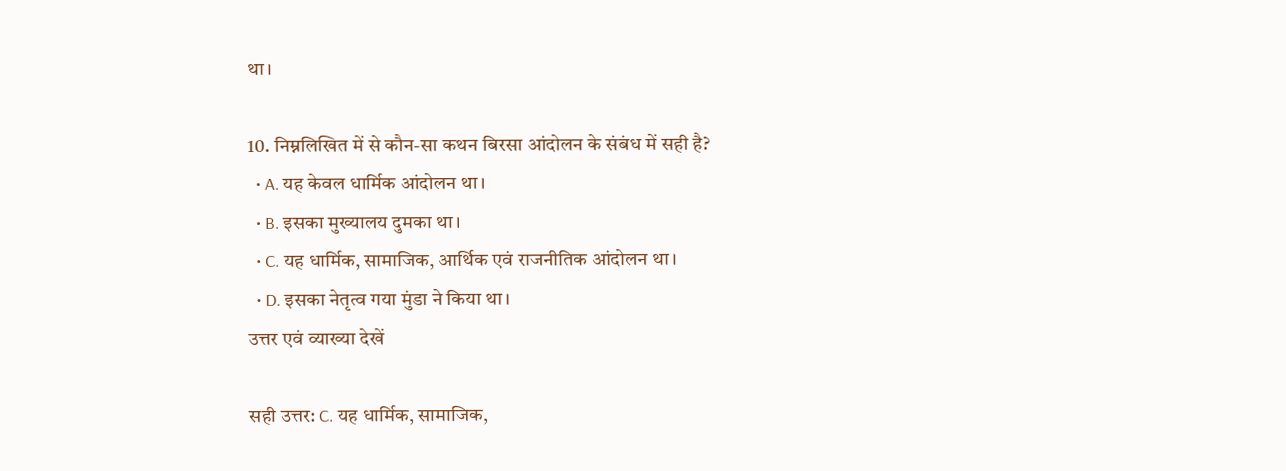था।

10. निम्नलिखित में से कौन-सा कथन बिरसा आंदोलन के संबंध में सही है?
  • A. यह केवल धार्मिक आंदोलन था।
  • B. इसका मुख्यालय दुमका था।
  • C. यह धार्मिक, सामाजिक, आर्थिक एवं राजनीतिक आंदोलन था।
  • D. इसका नेतृत्व गया मुंडा ने किया था।
उत्तर एवं व्याख्या देखें

सही उत्तर: C. यह धार्मिक, सामाजिक,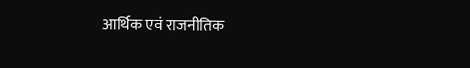आर्थिक एवं राजनीतिक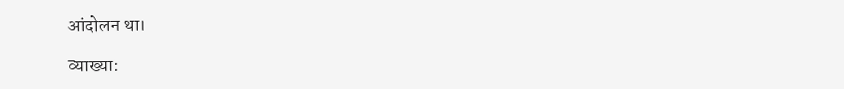आंदोलन था।

व्याख्या: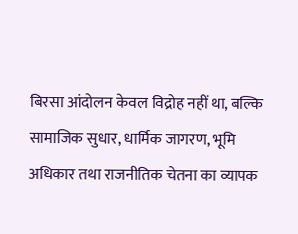बिरसा आंदोलन केवल विद्रोह नहीं था, बल्कि सामाजिक सुधार, धार्मिक जागरण, भूमि अधिकार तथा राजनीतिक चेतना का व्यापक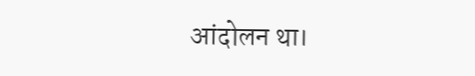आंदोलन था।